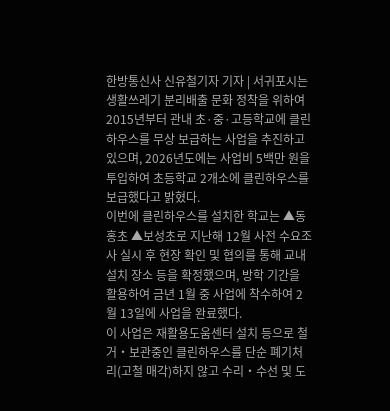한방통신사 신유철기자 기자 | 서귀포시는 생활쓰레기 분리배출 문화 정착을 위하여 2015년부터 관내 초·중·고등학교에 클린하우스를 무상 보급하는 사업을 추진하고 있으며, 2026년도에는 사업비 5백만 원을 투입하여 초등학교 2개소에 클린하우스를 보급했다고 밝혔다.
이번에 클린하우스를 설치한 학교는 ▲동홍초 ▲보성초로 지난해 12월 사전 수요조사 실시 후 현장 확인 및 협의를 통해 교내 설치 장소 등을 확정했으며, 방학 기간을 활용하여 금년 1월 중 사업에 착수하여 2월 13일에 사업을 완료했다.
이 사업은 재활용도움센터 설치 등으로 철거‧보관중인 클린하우스를 단순 폐기처리(고철 매각)하지 않고 수리‧수선 및 도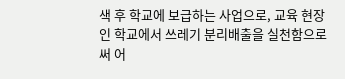색 후 학교에 보급하는 사업으로, 교육 현장인 학교에서 쓰레기 분리배출을 실천함으로써 어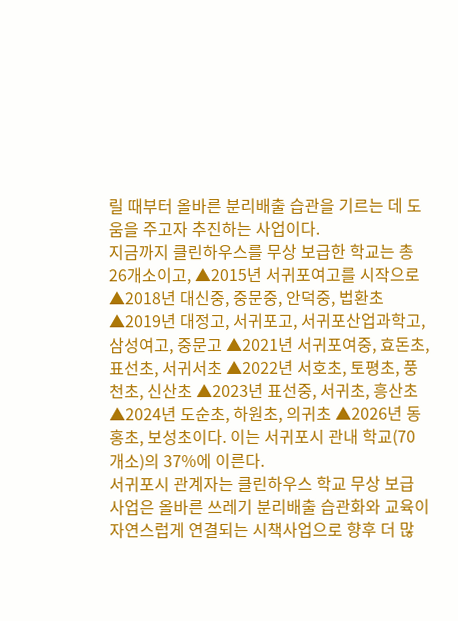릴 때부터 올바른 분리배출 습관을 기르는 데 도움을 주고자 추진하는 사업이다.
지금까지 클린하우스를 무상 보급한 학교는 총 26개소이고, ▲2015년 서귀포여고를 시작으로 ▲2018년 대신중, 중문중, 안덕중, 법환초 ▲2019년 대정고, 서귀포고, 서귀포산업과학고, 삼성여고, 중문고 ▲2021년 서귀포여중, 효돈초, 표선초, 서귀서초 ▲2022년 서호초, 토평초, 풍천초, 신산초 ▲2023년 표선중, 서귀초, 흥산초 ▲2024년 도순초, 하원초, 의귀초 ▲2026년 동홍초, 보성초이다. 이는 서귀포시 관내 학교(70개소)의 37%에 이른다.
서귀포시 관계자는 클린하우스 학교 무상 보급 사업은 올바른 쓰레기 분리배출 습관화와 교육이 자연스럽게 연결되는 시책사업으로 향후 더 많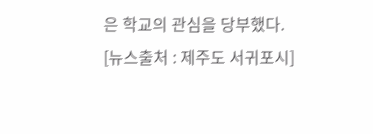은 학교의 관심을 당부했다.
[뉴스출처 : 제주도 서귀포시]